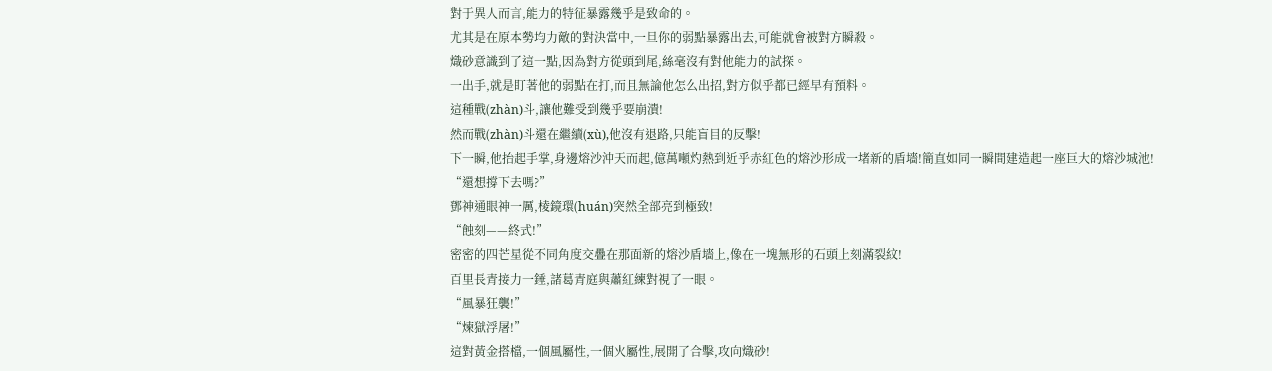對于異人而言,能力的特征暴露幾乎是致命的。
尤其是在原本勢均力敵的對決當中,一旦你的弱點暴露出去,可能就會被對方瞬殺。
熾砂意識到了這一點,因為對方從頭到尾,絲毫沒有對他能力的試探。
一出手,就是盯著他的弱點在打,而且無論他怎么出招,對方似乎都已經早有預料。
這種戰(zhàn)斗,讓他難受到幾乎要崩潰!
然而戰(zhàn)斗還在繼續(xù),他沒有退路,只能盲目的反擊!
下一瞬,他抬起手掌,身邊熔沙沖天而起,億萬噸灼熱到近乎赤紅色的熔沙形成一堵新的盾墻!簡直如同一瞬間建造起一座巨大的熔沙城池!
“還想撐下去嗎?”
鄧神通眼神一厲,棱鏡環(huán)突然全部亮到極致!
“蝕刻——終式!”
密密的四芒星從不同角度交疊在那面新的熔沙盾墻上,像在一塊無形的石頭上刻滿裂紋!
百里長青接力一錘,諸葛青庭與蕭紅練對視了一眼。
“風暴狂襲!”
“煉獄浮屠!”
這對黃金搭檔,一個風屬性,一個火屬性,展開了合擊,攻向熾砂!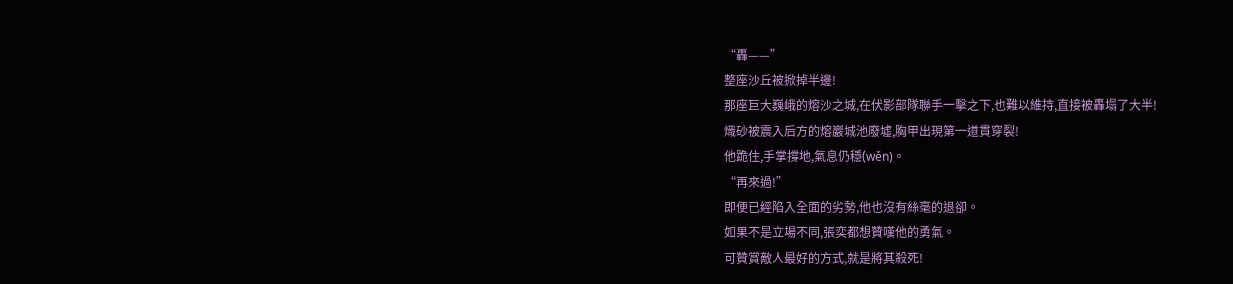“轟——”
整座沙丘被掀掉半邊!
那座巨大巍峨的熔沙之城,在伏影部隊聯手一擊之下,也難以維持,直接被轟塌了大半!
熾砂被震入后方的熔巖城池廢墟,胸甲出現第一道貫穿裂!
他跪住,手掌撐地,氣息仍穩(wěn)。
“再來過!”
即便已經陷入全面的劣勢,他也沒有絲毫的退卻。
如果不是立場不同,張奕都想贊嘆他的勇氣。
可贊賞敵人最好的方式,就是將其殺死!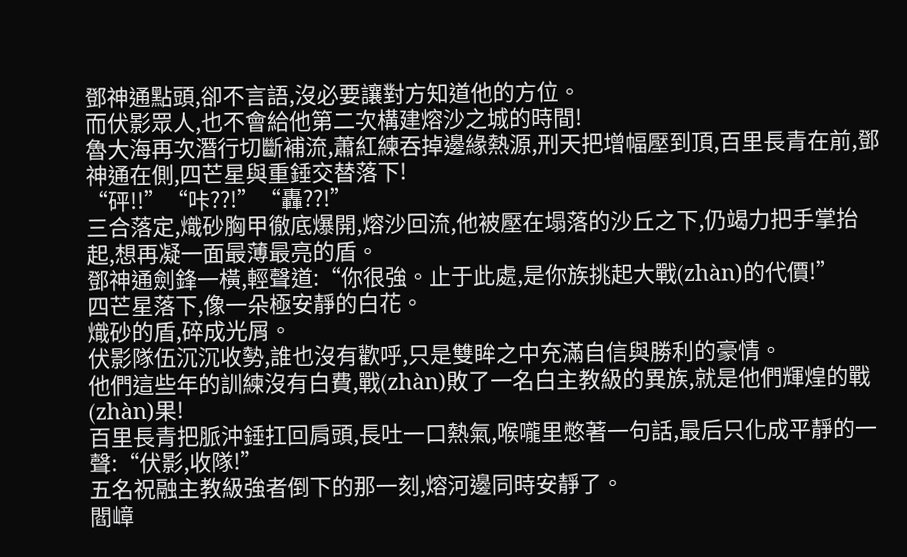鄧神通點頭,卻不言語,沒必要讓對方知道他的方位。
而伏影眾人,也不會給他第二次構建熔沙之城的時間!
魯大海再次潛行切斷補流,蕭紅練吞掉邊緣熱源,刑天把增幅壓到頂,百里長青在前,鄧神通在側,四芒星與重錘交替落下!
“砰!!”“咔??!”“轟??!”
三合落定,熾砂胸甲徹底爆開,熔沙回流,他被壓在塌落的沙丘之下,仍竭力把手掌抬起,想再凝一面最薄最亮的盾。
鄧神通劍鋒一橫,輕聲道:“你很強。止于此處,是你族挑起大戰(zhàn)的代價!”
四芒星落下,像一朵極安靜的白花。
熾砂的盾,碎成光屑。
伏影隊伍沉沉收勢,誰也沒有歡呼,只是雙眸之中充滿自信與勝利的豪情。
他們這些年的訓練沒有白費,戰(zhàn)敗了一名白主教級的異族,就是他們輝煌的戰(zhàn)果!
百里長青把脈沖錘扛回肩頭,長吐一口熱氣,喉嚨里憋著一句話,最后只化成平靜的一聲:“伏影,收隊!”
五名祝融主教級強者倒下的那一刻,熔河邊同時安靜了。
閻嶂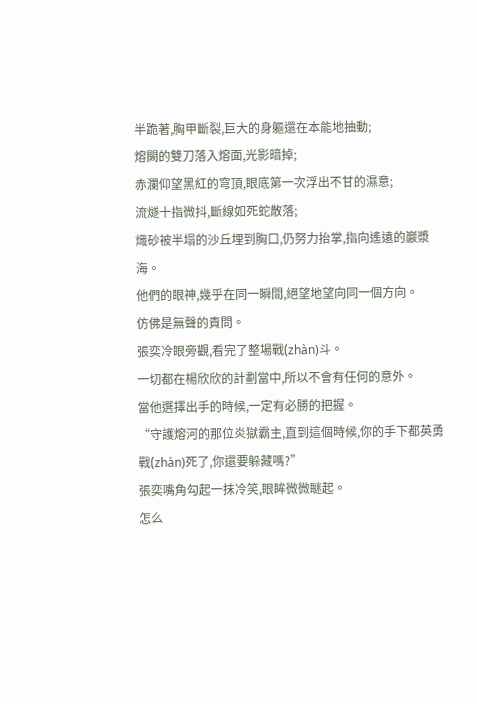半跪著,胸甲斷裂,巨大的身軀還在本能地抽動;
熔闕的雙刀落入熔面,光影暗掉;
赤瀾仰望黑紅的穹頂,眼底第一次浮出不甘的濕意;
流燧十指微抖,斷線如死蛇散落;
熾砂被半塌的沙丘埋到胸口,仍努力抬掌,指向遙遠的巖漿海。
他們的眼神,幾乎在同一瞬間,絕望地望向同一個方向。
仿佛是無聲的責問。
張奕冷眼旁觀,看完了整場戰(zhàn)斗。
一切都在楊欣欣的計劃當中,所以不會有任何的意外。
當他選擇出手的時候,一定有必勝的把握。
“守護熔河的那位炎獄霸主,直到這個時候,你的手下都英勇戰(zhàn)死了,你還要躲藏嗎?”
張奕嘴角勾起一抹冷笑,眼眸微微瞇起。
怎么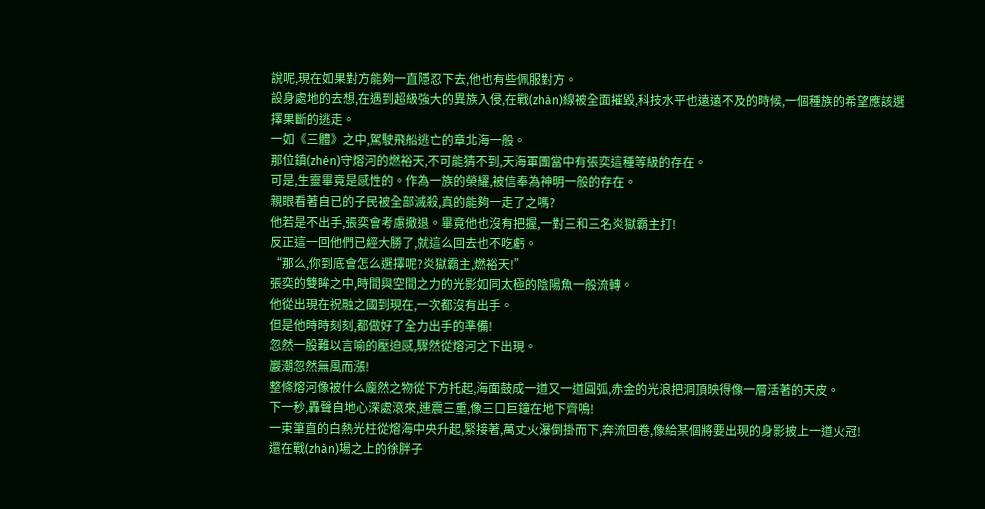說呢,現在如果對方能夠一直隱忍下去,他也有些佩服對方。
設身處地的去想,在遇到超級強大的異族入侵,在戰(zhàn)線被全面摧毀,科技水平也遠遠不及的時候,一個種族的希望應該選擇果斷的逃走。
一如《三體》之中,駕駛飛船逃亡的章北海一般。
那位鎮(zhèn)守熔河的燃裕天,不可能猜不到,天海軍團當中有張奕這種等級的存在。
可是,生靈畢竟是感性的。作為一族的榮耀,被信奉為神明一般的存在。
親眼看著自已的子民被全部滅殺,真的能夠一走了之嗎?
他若是不出手,張奕會考慮撤退。畢竟他也沒有把握,一對三和三名炎獄霸主打!
反正這一回他們已經大勝了,就這么回去也不吃虧。
“那么,你到底會怎么選擇呢?炎獄霸主,燃裕天!”
張奕的雙眸之中,時間與空間之力的光影如同太極的陰陽魚一般流轉。
他從出現在祝融之國到現在,一次都沒有出手。
但是他時時刻刻,都做好了全力出手的準備!
忽然一股難以言喻的壓迫感,驟然從熔河之下出現。
巖潮忽然無風而漲!
整條熔河像被什么龐然之物從下方托起,海面鼓成一道又一道圓弧,赤金的光浪把洞頂映得像一層活著的天皮。
下一秒,轟聲自地心深處滾來,連震三重,像三口巨鐘在地下齊鳴!
一束筆直的白熱光柱從熔海中央升起,緊接著,萬丈火瀑倒掛而下,奔流回卷,像給某個將要出現的身影披上一道火冠!
還在戰(zhàn)場之上的徐胖子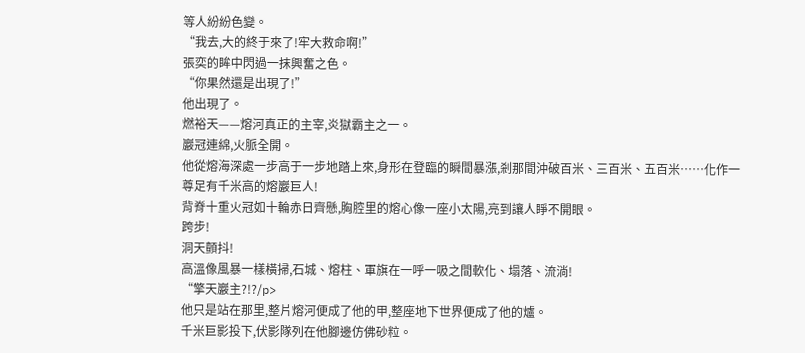等人紛紛色變。
“我去,大的終于來了!牢大救命啊!”
張奕的眸中閃過一抹興奮之色。
“你果然還是出現了!”
他出現了。
燃裕天——熔河真正的主宰,炎獄霸主之一。
巖冠連綿,火脈全開。
他從熔海深處一步高于一步地踏上來,身形在登臨的瞬間暴漲,剎那間沖破百米、三百米、五百米……化作一尊足有千米高的熔巖巨人!
背脊十重火冠如十輪赤日齊懸,胸腔里的熔心像一座小太陽,亮到讓人睜不開眼。
跨步!
洞天顫抖!
高溫像風暴一樣橫掃,石城、熔柱、軍旗在一呼一吸之間軟化、塌落、流淌!
“擎天巖主?!?/p>
他只是站在那里,整片熔河便成了他的甲,整座地下世界便成了他的爐。
千米巨影投下,伏影隊列在他腳邊仿佛砂粒。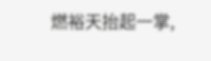燃裕天抬起一掌,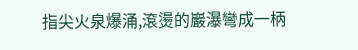指尖火泉爆涌,滾燙的巖瀑彎成一柄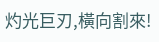灼光巨刃,橫向割來!